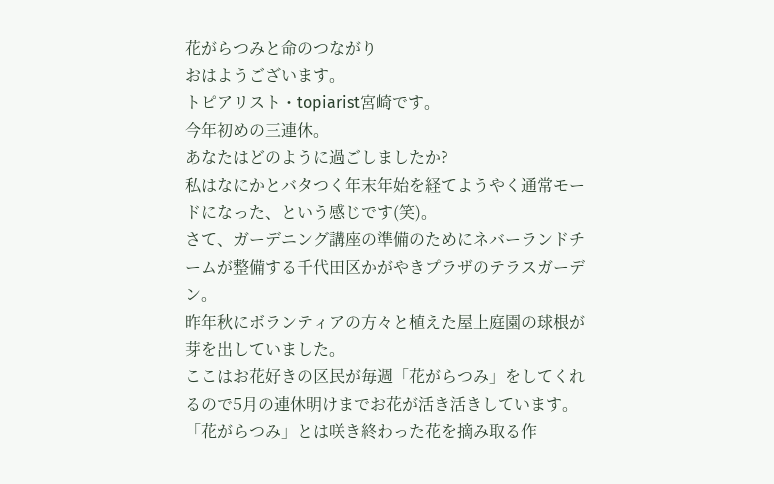花がらつみと命のつながり
おはようございます。
トピアリスト・topiarist宮崎です。
今年初めの三連休。
あなたはどのように過ごしましたか?
私はなにかとバタつく年末年始を経てようやく通常モードになった、という感じです(笑)。
さて、ガーデニング講座の準備のためにネバーランドチームが整備する千代田区かがやきプラザのテラスガーデン。
昨年秋にボランティアの方々と植えた屋上庭園の球根が芽を出していました。
ここはお花好きの区民が毎週「花がらつみ」をしてくれるので5月の連休明けまでお花が活き活きしています。
「花がらつみ」とは咲き終わった花を摘み取る作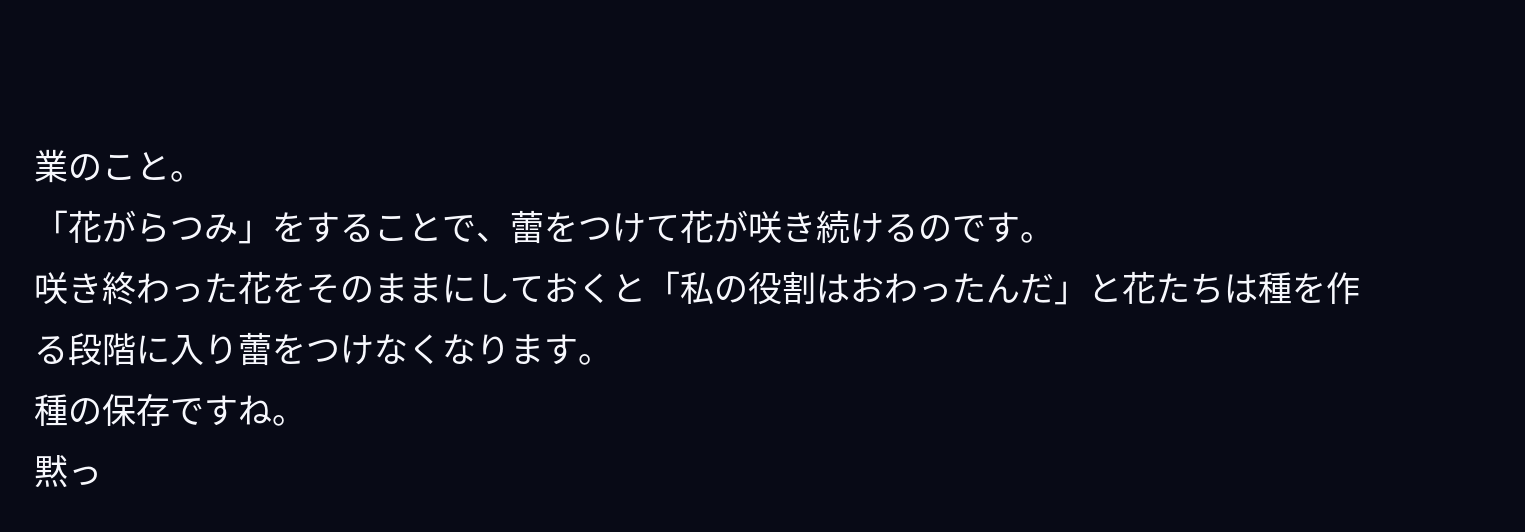業のこと。
「花がらつみ」をすることで、蕾をつけて花が咲き続けるのです。
咲き終わった花をそのままにしておくと「私の役割はおわったんだ」と花たちは種を作る段階に入り蕾をつけなくなります。
種の保存ですね。
黙っ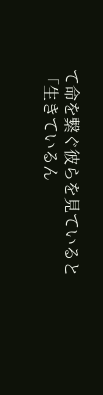て命を繋ぐ彼らを見ていると「生きているん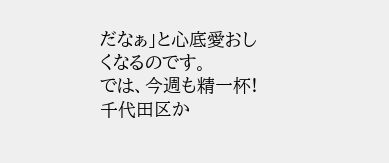だなぁ」と心底愛おしくなるのです。
では、今週も精一杯!
千代田区か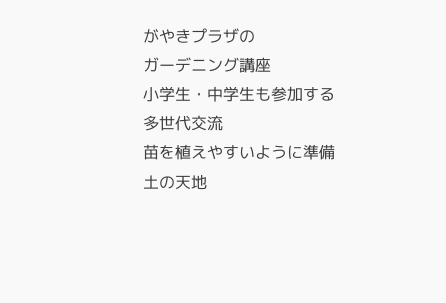がやきプラザの
ガーデニング講座
小学生・中学生も参加する
多世代交流
苗を植えやすいように準備
土の天地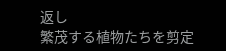返し
繁茂する植物たちを剪定